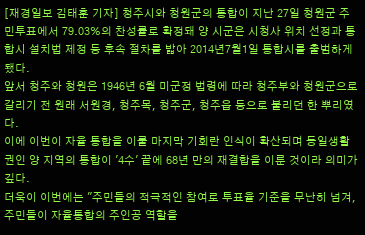[재경일보 김태훈 기자] 청주시와 청원군의 통합이 지난 27일 청원군 주민투표에서 79.03%의 찬성률로 확정돼 양 시군은 시청사 위치 선정과 통합시 설치법 제정 등 후속 절차를 밟아 2014년7월1일 통합시를 출범하게 됐다.
앞서 청주와 청원은 1946년 6월 미군정 법령에 따라 청주부와 청원군으로 갈리기 전 원래 서원경, 청주목, 청주군, 청주읍 등으로 불리던 한 뿌리였다.
이에 이번이 자율 통합을 이룰 마지막 기회란 인식이 확산되며 동일생활권인 양 지역의 통합이 '4수' 끝에 68년 만의 재결합을 이룬 것이라 의미가 깊다.
더욱이 이번에는 "주민들의 적극적인 참여로 투표율 기준을 무난히 넘겨, 주민들이 자율통합의 주인공 역할을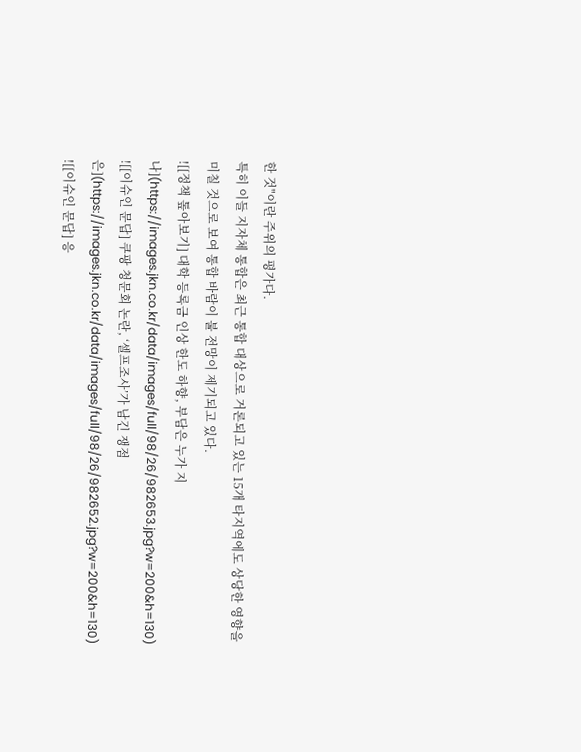한 것"이란 주위의 평가다.
특히 이들 지자체 통합은 최근 통합 대상으로 거론되고 있는 15개 타지역에도 상당한 영향을 미칠 것으로 보여 통합 바람이 불 전망이 제기되고 있다.
![[정책 톺아보기] 대학 등록금 인상 한도 하향, 부담은 누가 지나](https://images.jkn.co.kr/data/images/full/98/26/982653.jpg?w=200&h=130)
![[이슈인 문답] 쿠팡 청문회 논란, ‘셀프조사’가 남긴 쟁점은](https://images.jkn.co.kr/data/images/full/98/26/982652.jpg?w=200&h=130)
![[이슈인 문답] 응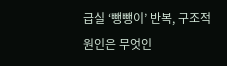급실 ‘뺑뺑이’ 반복, 구조적 원인은 무엇인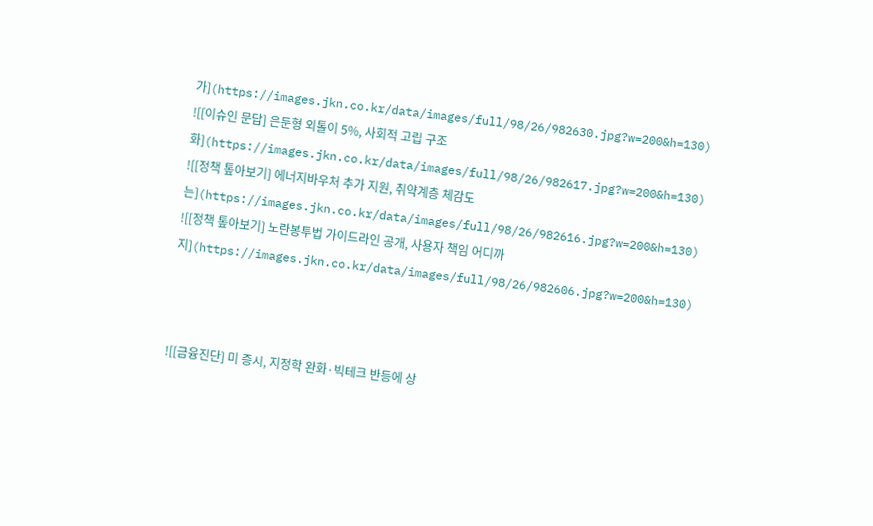가](https://images.jkn.co.kr/data/images/full/98/26/982630.jpg?w=200&h=130)
![[이슈인 문답] 은둔형 외톨이 5%, 사회적 고립 구조화](https://images.jkn.co.kr/data/images/full/98/26/982617.jpg?w=200&h=130)
![[정책 톺아보기] 에너지바우처 추가 지원, 취약계층 체감도는](https://images.jkn.co.kr/data/images/full/98/26/982616.jpg?w=200&h=130)
![[정책 톺아보기] 노란봉투법 가이드라인 공개, 사용자 책임 어디까지](https://images.jkn.co.kr/data/images/full/98/26/982606.jpg?w=200&h=130)



![[금융진단] 미 증시, 지정학 완화·빅테크 반등에 상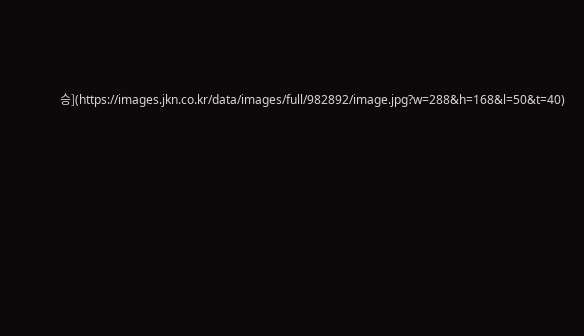승](https://images.jkn.co.kr/data/images/full/982892/image.jpg?w=288&h=168&l=50&t=40)